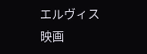エルヴィス 映画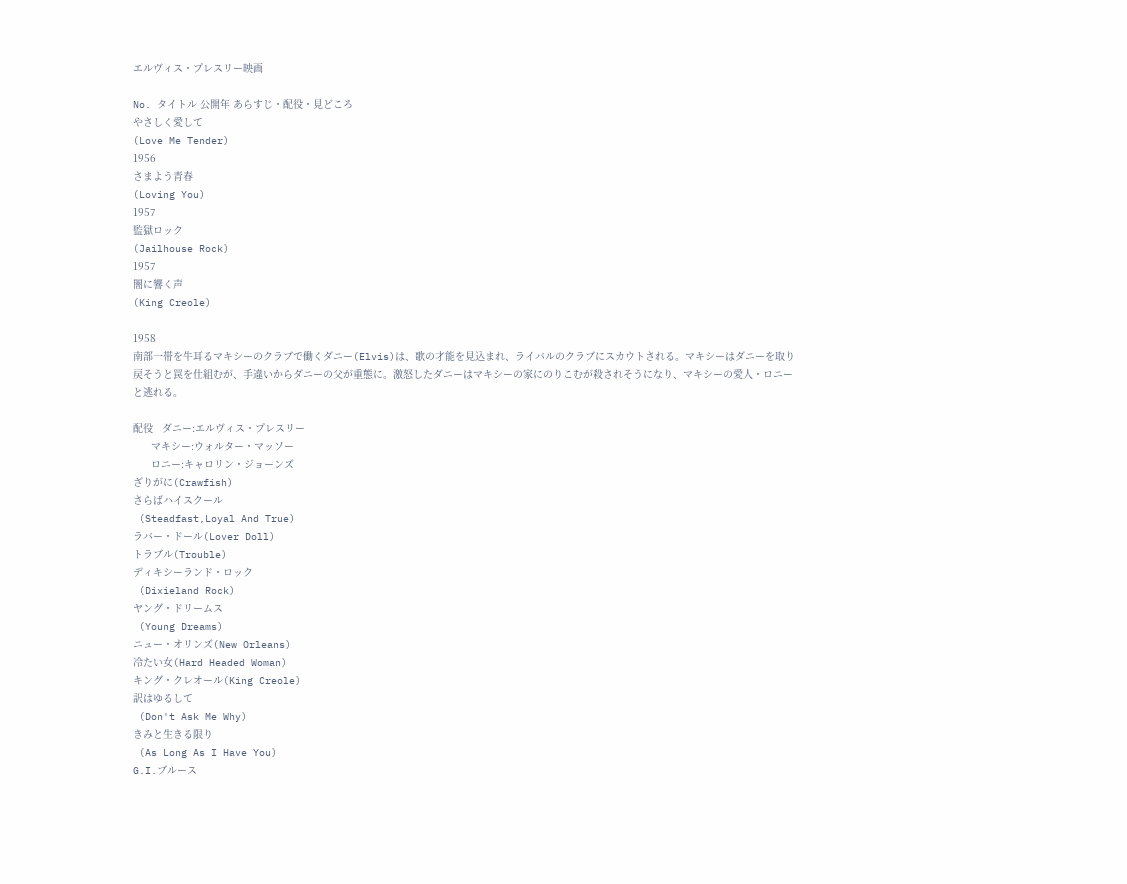エルヴィス・プレスリー映画

No. タイトル 公開年 あらすじ・配役・見どころ
やさしく愛して
(Love Me Tender)
1956
さまよう青春
(Loving You)
1957
監獄ロック
(Jailhouse Rock)
1957
闇に響く声
(King Creole)

1958
南部一帯を牛耳るマキシーのクラブで働くダニー(Elvis)は、歌の才能を見込まれ、ライバルのクラブにスカウトされる。マキシーはダニーを取り戻そうと罠を仕組むが、手違いからダニーの父が重態に。激怒したダニーはマキシーの家にのりこむが殺されそうになり、マキシーの愛人・ロニーと逃れる。

配役   ダニー:エルヴィス・プレスリー
      マキシー:ウォルター・マッソー
      ロニー:キャロリン・ジョーンズ
ざりがに(Crawfish)
さらばハイスクール
 (Steadfast,Loyal And True)
ラバー・ドール(Lover Doll)
トラブル(Trouble)
ディキシーランド・ロック
 (Dixieland Rock)
ヤング・ドリームス
 (Young Dreams)
ニュー・オリンズ(New Orleans)
冷たい女(Hard Headed Woman)
キング・クレオール(King Creole)
訳はゆるして
 (Don't Ask Me Why)
きみと生きる限り
 (As Long As I Have You)
G.I.ブルース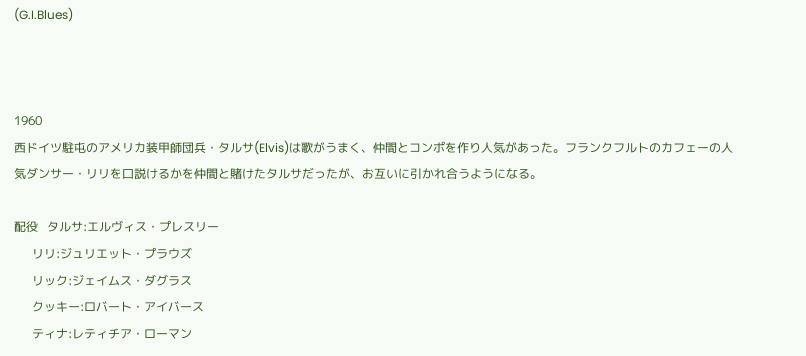(G.I.Blues)



1960
西ドイツ駐屯のアメリカ装甲師団兵・タルサ(Elvis)は歌がうまく、仲間とコンポを作り人気があった。フランクフルトのカフェーの人気ダンサー・リリを口説けるかを仲間と賭けたタルサだったが、お互いに引かれ合うようになる。

配役   タルサ:エルヴィス・プレスリー
      リリ:ジュリエット・プラウズ
      リック:ジェイムス・ダグラス
      クッキー:ロバート・アイバース
      ティナ:レティチア・ローマン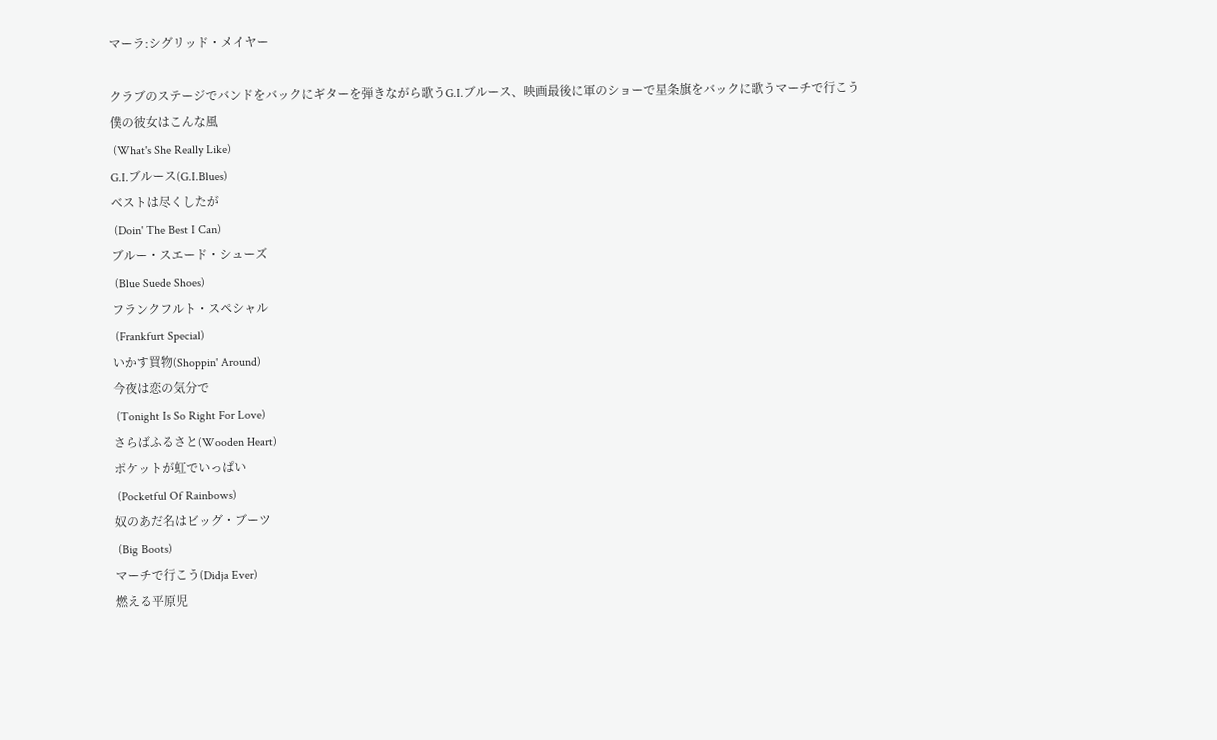マーラ:シグリッド・メイヤー

クラブのステージでバンドをバックにギターを弾きながら歌うG.I.ブルース、映画最後に軍のショーで星条旗をバックに歌うマーチで行こう
僕の彼女はこんな風
 (What's She Really Like)
G.I.ブルース(G.I.Blues)
ベストは尽くしたが
 (Doin' The Best I Can)
ブルー・スエード・シューズ
 (Blue Suede Shoes)
フランクフルト・スペシャル
 (Frankfurt Special)
いかす買物(Shoppin' Around)
今夜は恋の気分で
 (Tonight Is So Right For Love)
さらばふるさと(Wooden Heart)
ポケットが虹でいっぱい
 (Pocketful Of Rainbows)
奴のあだ名はビッグ・ブーツ
 (Big Boots)
マーチで行こう(Didja Ever)
燃える平原児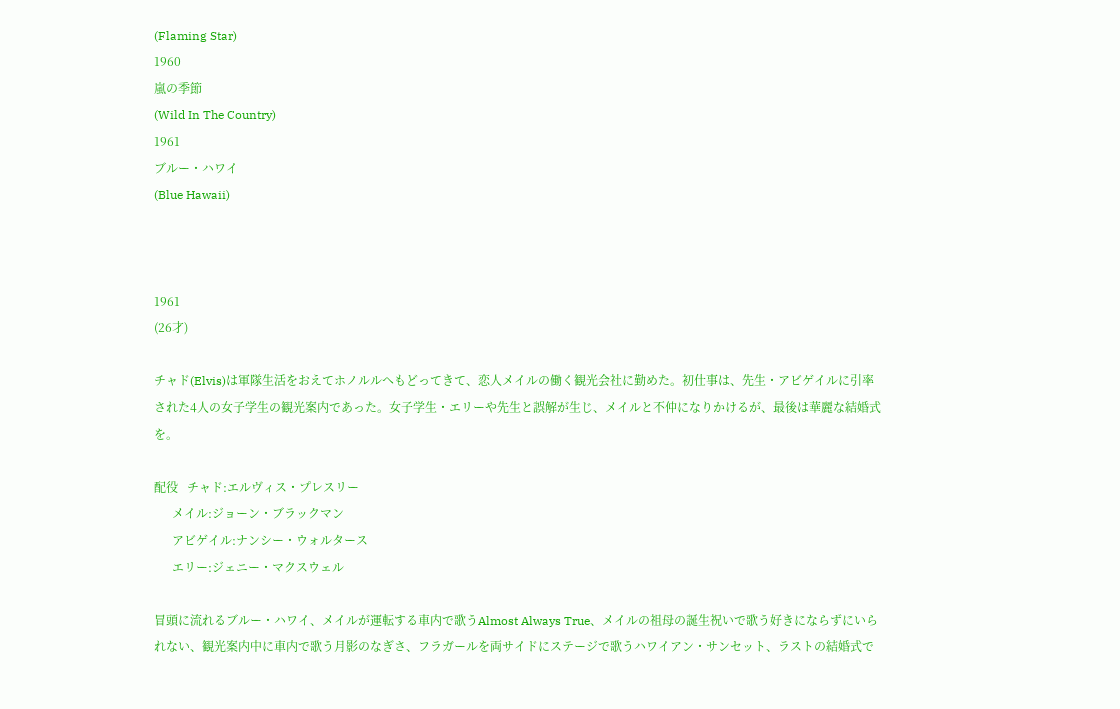(Flaming Star)
1960
嵐の季節
(Wild In The Country)
1961
ブルー・ハワイ
(Blue Hawaii)



1961
(26才)

チャド(Elvis)は軍隊生活をおえてホノルルへもどってきて、恋人メイルの働く観光会社に勤めた。初仕事は、先生・アビゲイルに引率された4人の女子学生の観光案内であった。女子学生・エリーや先生と誤解が生じ、メイルと不仲になりかけるが、最後は華麗な結婚式を。

配役   チャド:エルヴィス・プレスリー
      メイル:ジョーン・ブラックマン
      アビゲイル:ナンシー・ウォルタース
      エリー:ジェニー・マクスウェル

冒頭に流れるブルー・ハワイ、メイルが運転する車内で歌うAlmost Always True、メイルの祖母の誕生祝いで歌う好きにならずにいられない、観光案内中に車内で歌う月影のなぎさ、フラガールを両サイドにステージで歌うハワイアン・サンセット、ラストの結婚式で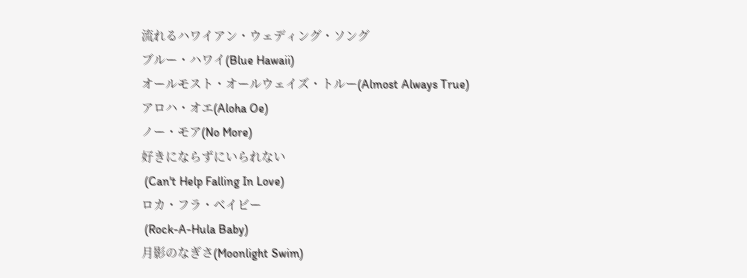流れるハワイアン・ウェディング・ソング
ブルー・ハワイ(Blue Hawaii)
オールモスト・オールウェイズ・トルー(Almost Always True)
アロハ・オエ(Aloha Oe)
ノー・モア(No More)
好きにならずにいられない
 (Can't Help Falling In Love)
ロカ・フラ・ベイビー
 (Rock-A-Hula Baby)
月影のなぎさ(Moonlight Swim)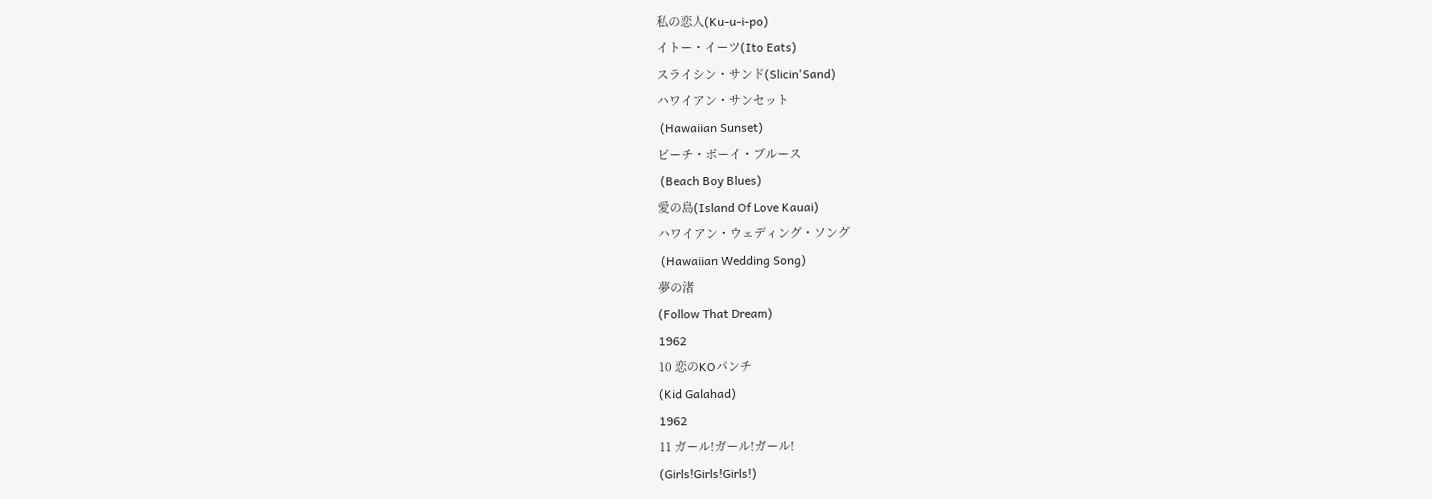私の恋人(Ku-u-i-po)
イトー・イーツ(Ito Eats)
スライシン・サンド(Slicin'Sand)
ハワイアン・サンセット
 (Hawaiian Sunset)
ビーチ・ボーイ・ブルース
 (Beach Boy Blues)
愛の島(Island Of Love Kauai)
ハワイアン・ウェディング・ソング
 (Hawaiian Wedding Song)
夢の渚
(Follow That Dream)
1962
10 恋のKOパンチ
(Kid Galahad)
1962
11 ガール!ガール!ガール!
(Girls!Girls!Girls!)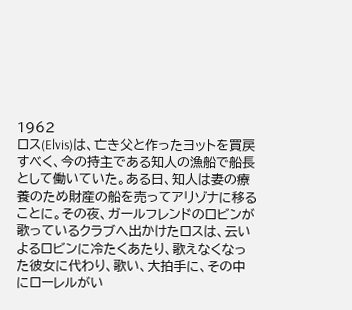1962
ロス(Elvis)は、亡き父と作ったヨットを買戻すべく、今の持主である知人の漁船で船長として働いていた。ある日、知人は妻の療養のため財産の船を売ってアリゾナに移ることに。その夜、ガールフレンドのロビンが歌っているクラブへ出かけたロスは、云いよるロビンに冷たくあたり、歌えなくなった彼女に代わり、歌い、大拍手に、その中にローレルがい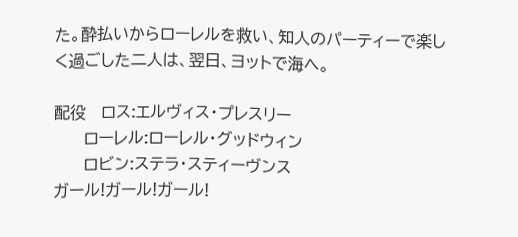た。酔払いからローレルを救い、知人のパーティーで楽しく過ごした二人は、翌日、ヨットで海へ。

配役   ロス:エルヴィス・プレスリー
      ローレル:ローレル・グッドウィン
      ロビン:ステラ・スティーヴンス
ガール!ガール!ガール!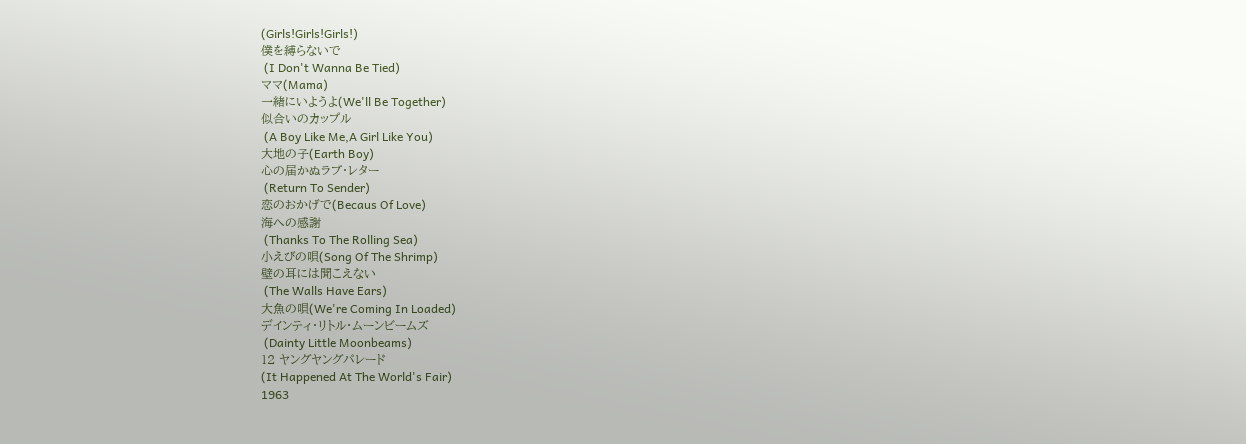(Girls!Girls!Girls!)
僕を縛らないで
 (I Don't Wanna Be Tied)
ママ(Mama)
一緒にいようよ(We'll Be Together)
似合いのカップル
 (A Boy Like Me,A Girl Like You)
大地の子(Earth Boy)
心の届かぬラブ・レター
 (Return To Sender)
恋のおかげで(Becaus Of Love)
海への感謝
 (Thanks To The Rolling Sea)
小えびの唄(Song Of The Shrimp)
壁の耳には聞こえない
 (The Walls Have Ears)
大魚の唄(We're Coming In Loaded)
デインティ・リトル・ムーンビームズ
 (Dainty Little Moonbeams)
12 ヤングヤングパレード
(It Happened At The World's Fair)
1963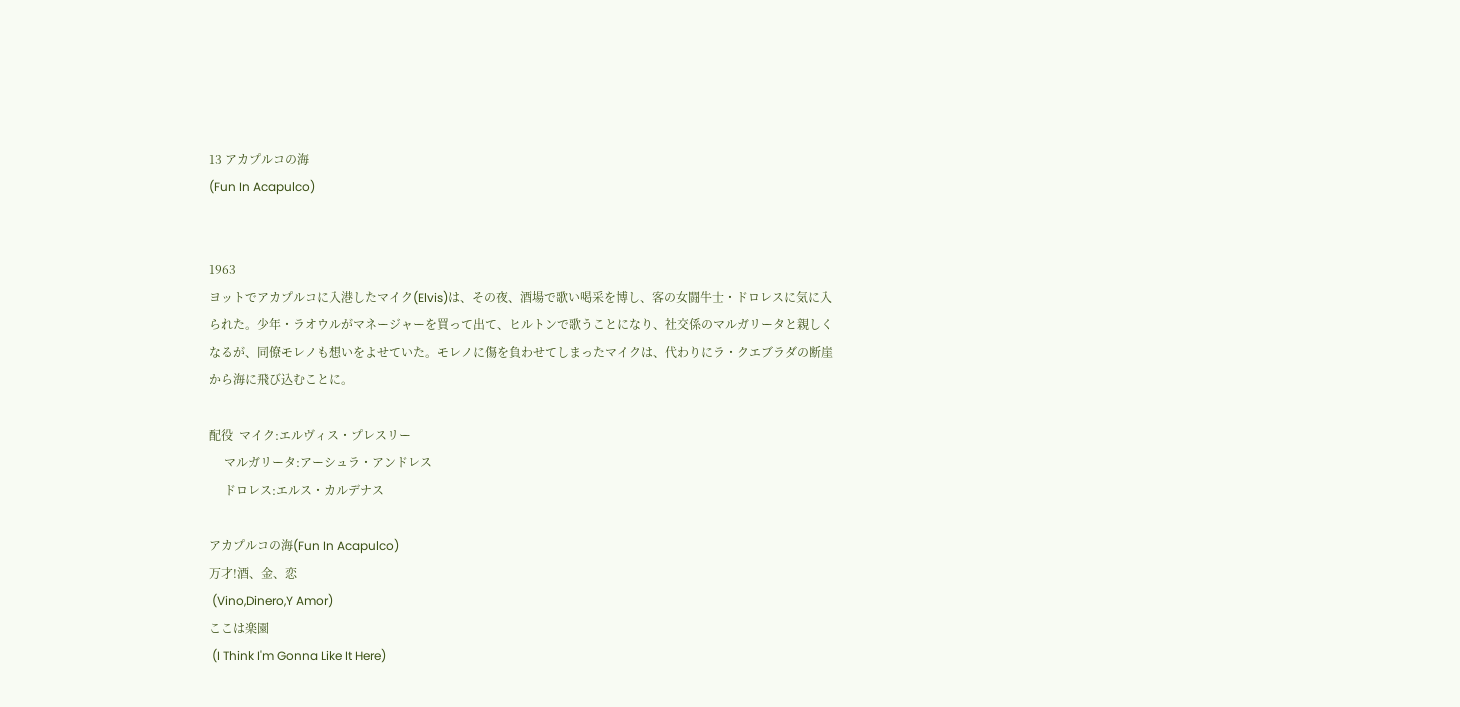13 アカプルコの海
(Fun In Acapulco)


1963
ヨットでアカプルコに入港したマイク(Elvis)は、その夜、酒場で歌い喝采を博し、客の女闘牛士・ドロレスに気に入られた。少年・ラオウルがマネージャーを買って出て、ヒルトンで歌うことになり、社交係のマルガリータと親しくなるが、同僚モレノも想いをよせていた。モレノに傷を負わせてしまったマイクは、代わりにラ・クエブラダの断崖から海に飛び込むことに。

配役  マイク:エルヴィス・プレスリー
     マルガリータ:アーシュラ・アンドレス
     ドロレス:エルス・カルデナス

アカプルコの海(Fun In Acapulco)
万才!酒、金、恋
 (Vino,Dinero,Y Amor)
ここは楽園
 (I Think I'm Gonna Like It Here)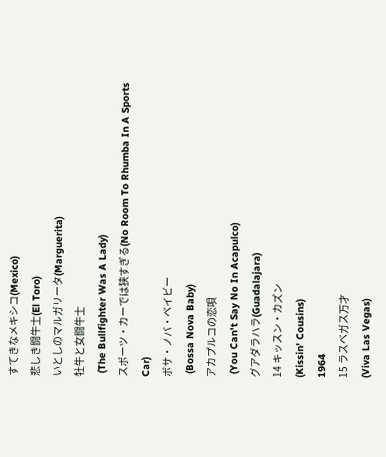すてきなメキシコ(Mexico)
悲しき闘牛士(El Toro)
いとしのマルガリータ(Marguerita)
牡牛と女闘牛士
 (The Bullfighter Was A Lady)
スポーツ・カーでは狭すぎる(No Room To Rhumba In A Sports Car)
ボサ・ノバ・ベイビー
 (Bossa Nova Baby)
アカプルコの恋唄
 (You Can't Say No In Acapulco)
グアダラハラ(Guadalajara)
14 キッスン・カズン
(Kissin' Cousins)
1964
15 ラスベガス万才
(Viva Las Vegas)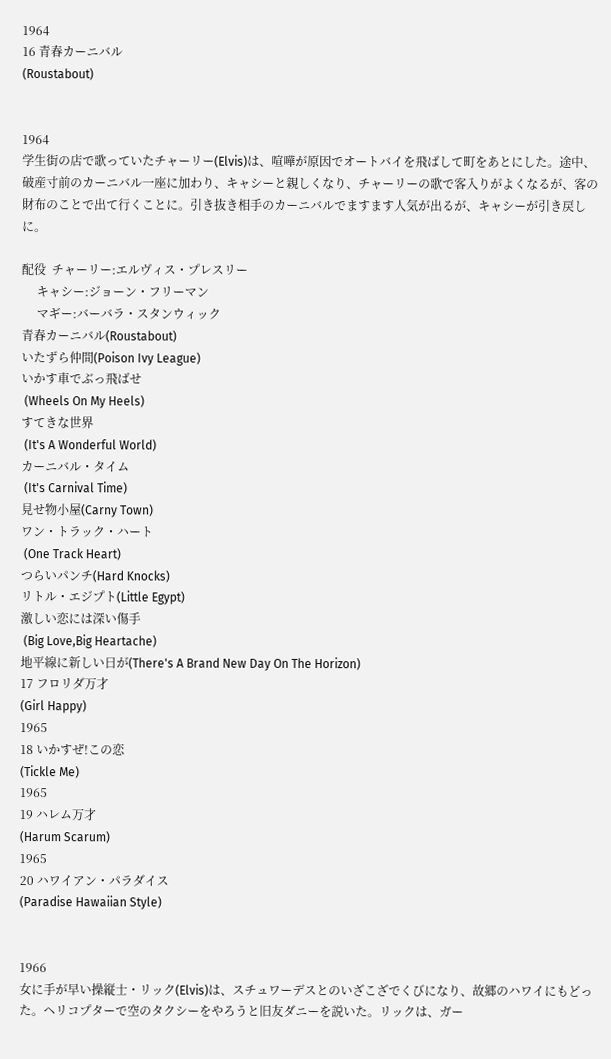1964
16 青春カーニバル
(Roustabout)


1964
学生街の店で歌っていたチャーリー(Elvis)は、喧嘩が原因でオートバイを飛ばして町をあとにした。途中、破産寸前のカーニバル一座に加わり、キャシーと親しくなり、チャーリーの歌で客入りがよくなるが、客の財布のことで出て行くことに。引き抜き相手のカーニバルでますます人気が出るが、キャシーが引き戻しに。

配役  チャーリー:エルヴィス・プレスリー
     キャシー:ジョーン・フリーマン
     マギー:バーバラ・スタンウィック
青春カーニバル(Roustabout)
いたずら仲間(Poison Ivy League)
いかす車でぶっ飛ばせ
 (Wheels On My Heels)
すてきな世界
 (It's A Wonderful World)
カーニバル・タイム
 (It's Carnival Time)
見せ物小屋(Carny Town)
ワン・トラック・ハート
 (One Track Heart)
つらいパンチ(Hard Knocks)
リトル・エジプト(Little Egypt)
激しい恋には深い傷手
 (Big Love,Big Heartache)
地平線に新しい日が(There's A Brand New Day On The Horizon)
17 フロリダ万才
(Girl Happy)
1965
18 いかすぜ!この恋
(Tickle Me)
1965
19 ハレム万才
(Harum Scarum)
1965
20 ハワイアン・パラダイス
(Paradise Hawaiian Style)


1966
女に手が早い操縦士・リック(Elvis)は、スチュワーデスとのいざこざでくびになり、故郷のハワイにもどった。ヘリコプターで空のタクシーをやろうと旧友ダニーを説いた。リックは、ガー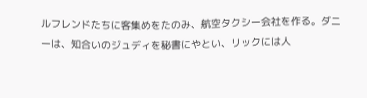ルフレンドたちに客集めをたのみ、航空タクシー会社を作る。ダニーは、知合いのジュディを秘書にやとい、リックには人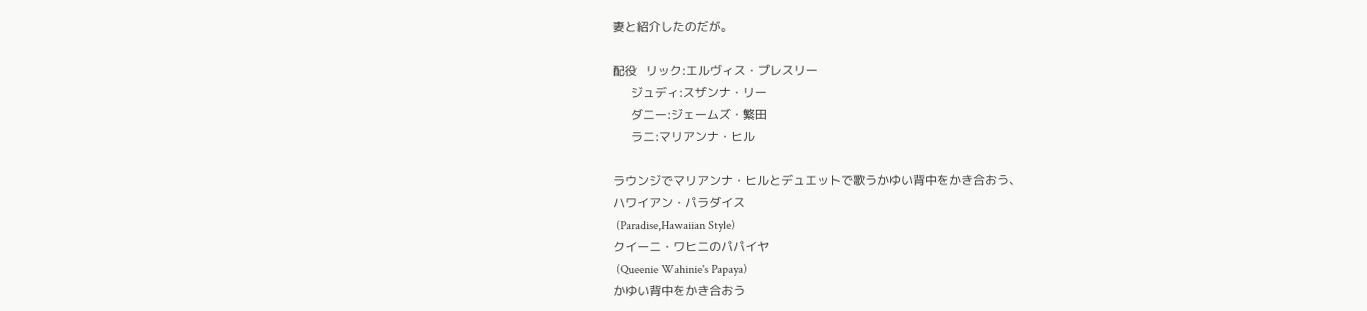妻と紹介したのだが。

配役   リック:エルヴィス・プレスリー
      ジュディ:スザンナ・リー
      ダニー:ジェームズ・繁田
      ラニ:マリアンナ・ヒル

ラウンジでマリアンナ・ヒルとデュエットで歌うかゆい背中をかき合おう、
ハワイアン・パラダイス
 (Paradise,Hawaiian Style)
クイーニ・ワヒニのパパイヤ
 (Queenie Wahinie's Papaya)
かゆい背中をかき合おう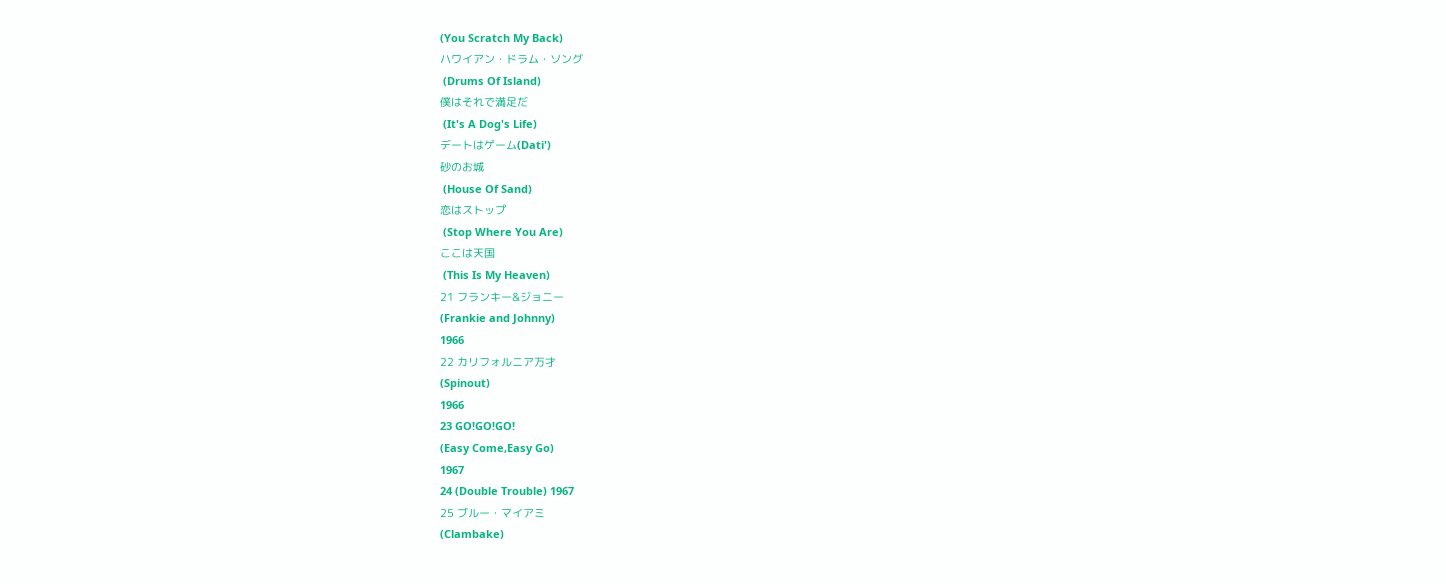(You Scratch My Back)
ハワイアン・ドラム・ソング
 (Drums Of Island)
僕はそれで満足だ
 (It's A Dog's Life)
デートはゲーム(Dati')
砂のお城
 (House Of Sand)
恋はストップ
 (Stop Where You Are)
ここは天国
 (This Is My Heaven)
21 フランキー&ジョニー
(Frankie and Johnny)
1966
22 カリフォルニア万才
(Spinout)
1966
23 GO!GO!GO!
(Easy Come,Easy Go)
1967
24 (Double Trouble) 1967
25 ブルー・マイアミ
(Clambake)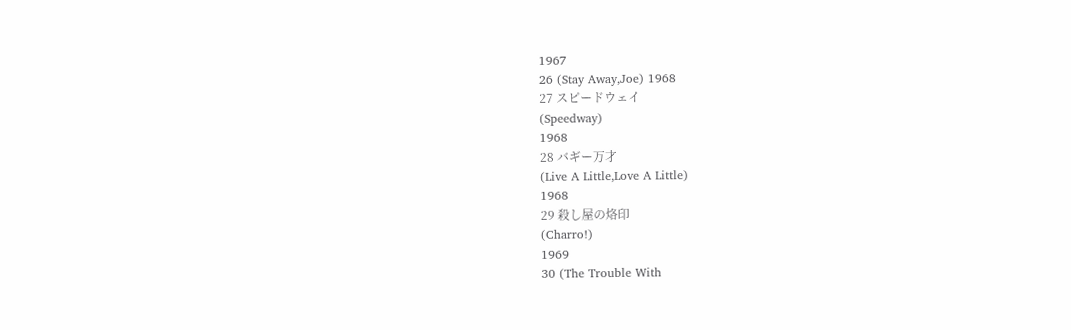1967
26 (Stay Away,Joe) 1968
27 スピードウェイ
(Speedway)
1968
28 バギー万才
(Live A Little,Love A Little)
1968
29 殺し屋の烙印
(Charro!)
1969
30 (The Trouble With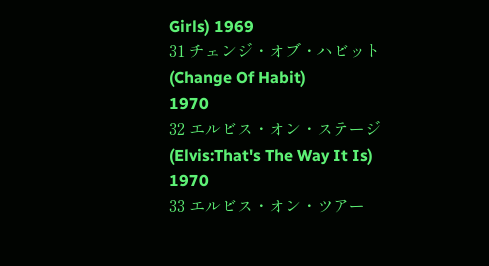Girls) 1969
31 チェンジ・オブ・ハビット
(Change Of Habit)
1970
32 エルビス・オン・ステージ
(Elvis:That's The Way It Is)
1970
33 エルビス・オン・ツアー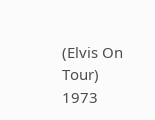(Elvis On Tour)
1973